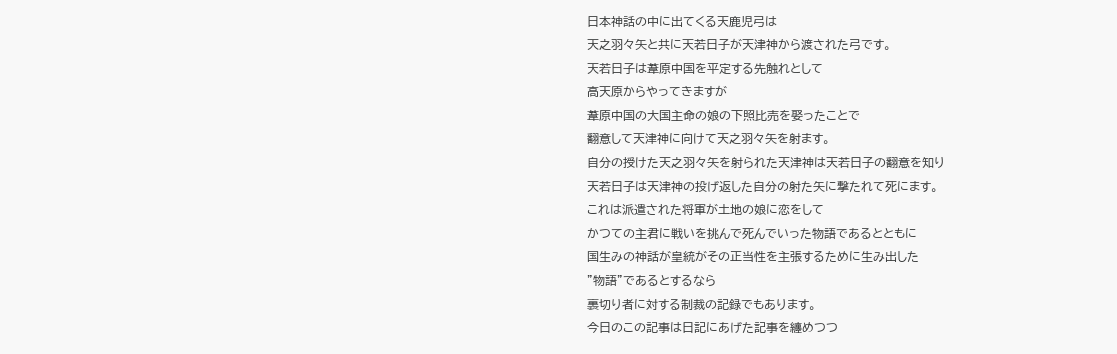日本神話の中に出てくる天鹿児弓は
天之羽々矢と共に天若日子が天津神から渡された弓です。
天若日子は葦原中国を平定する先触れとして
高天原からやってきますが
葦原中国の大国主命の娘の下照比売を娶ったことで
翻意して天津神に向けて天之羽々矢を射ます。
自分の授けた天之羽々矢を射られた天津神は天若日子の翻意を知り
天若日子は天津神の投げ返した自分の射た矢に撃たれて死にます。
これは派遣された将軍が土地の娘に恋をして
かつての主君に戦いを挑んで死んでいった物語であるとともに
国生みの神話が皇統がその正当性を主張するために生み出した
”物語”であるとするなら
裏切り者に対する制裁の記録でもあります。
今日のこの記事は日記にあげた記事を纏めつつ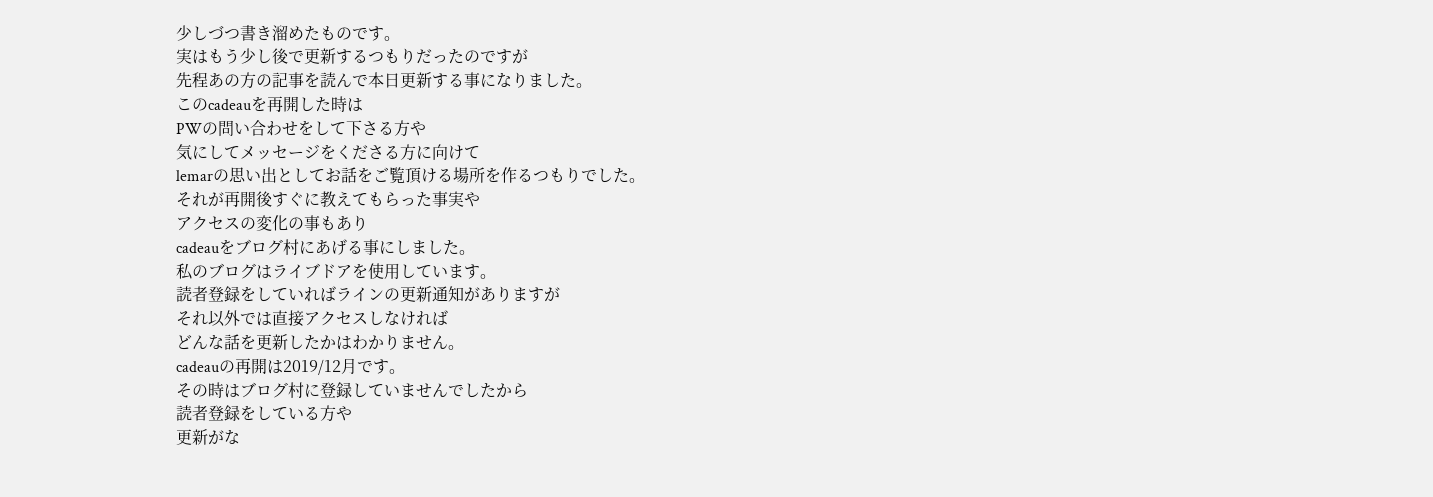少しづつ書き溜めたものです。
実はもう少し後で更新するつもりだったのですが
先程あの方の記事を読んで本日更新する事になりました。
このcadeauを再開した時は
PWの問い合わせをして下さる方や
気にしてメッセージをくださる方に向けて
lemarの思い出としてお話をご覧頂ける場所を作るつもりでした。
それが再開後すぐに教えてもらった事実や
アクセスの変化の事もあり
cadeauをブログ村にあげる事にしました。
私のブログはライブドアを使用しています。
読者登録をしていればラインの更新通知がありますが
それ以外では直接アクセスしなければ
どんな話を更新したかはわかりません。
cadeauの再開は2019/12月です。
その時はブログ村に登録していませんでしたから
読者登録をしている方や
更新がな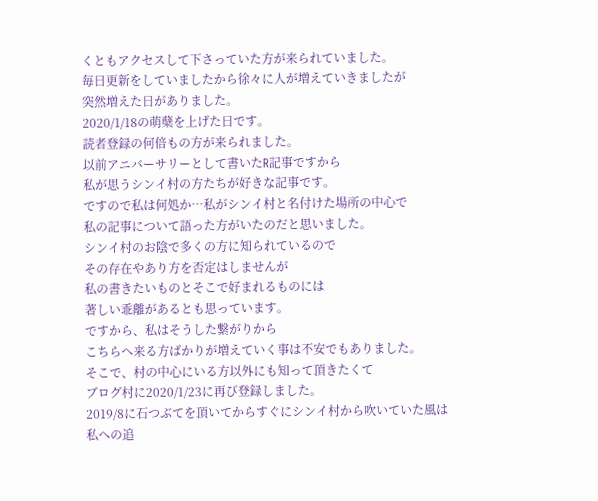くともアクセスして下さっていた方が来られていました。
毎日更新をしていましたから徐々に人が増えていきましたが
突然増えた日がありました。
2020/1/18の萌蘖を上げた日です。
読者登録の何倍もの方が来られました。
以前アニバーサリーとして書いたR記事ですから
私が思うシンイ村の方たちが好きな記事です。
ですので私は何処か…私がシンイ村と名付けた場所の中心で
私の記事について語った方がいたのだと思いました。
シンイ村のお陰で多くの方に知られているので
その存在やあり方を否定はしませんが
私の書きたいものとそこで好まれるものには
著しい乖離があるとも思っています。
ですから、私はそうした繋がりから
こちらへ来る方ばかりが増えていく事は不安でもありました。
そこで、村の中心にいる方以外にも知って頂きたくて
ブログ村に2020/1/23に再び登録しました。
2019/8に石つぶてを頂いてからすぐにシンイ村から吹いていた風は
私への追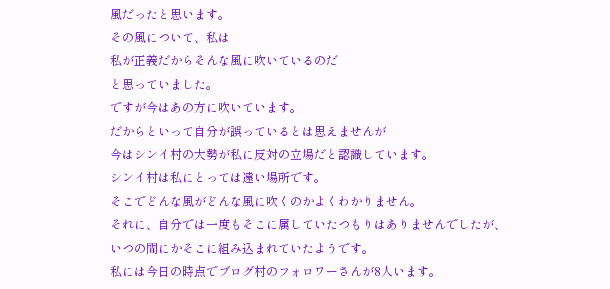風だったと思います。
その風について、私は
私が正義だからそんな風に吹いているのだ
と思っていました。
ですが今はあの方に吹いています。
だからといって自分が誤っているとは思えませんが
今はシンイ村の大勢が私に反対の立場だと認識しています。
シンイ村は私にとっては遠い場所です。
そこでどんな風がどんな風に吹くのかよくわかりません。
それに、自分では一度もそこに属していたつもりはありませんでしたが、
いつの間にかそこに組み込まれていたようです。
私には今日の時点でブログ村のフォロワーさんが8人います。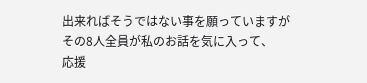出来ればそうではない事を願っていますが
その8人全員が私のお話を気に入って、
応援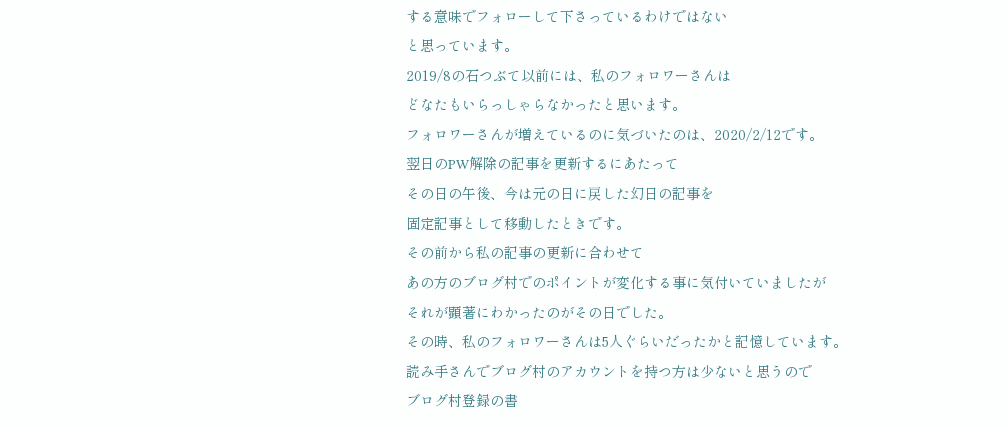する意味でフォローして下さっているわけではない
と思っています。
2019/8の石つぶて以前には、私のフォロワーさんは
どなたもいらっしゃらなかったと思います。
フォロワーさんが増えているのに気づいたのは、2020/2/12です。
翌日のPW解除の記事を更新するにあたって
その日の午後、今は元の日に戻した幻日の記事を
固定記事として移動したときです。
その前から私の記事の更新に合わせて
あの方のブログ村でのポイントが変化する事に気付いていましたが
それが顕著にわかったのがその日でした。
その時、私のフォロワーさんは5人ぐらいだったかと記憶しています。
読み手さんでブログ村のアカウントを持つ方は少ないと思うので
ブログ村登録の書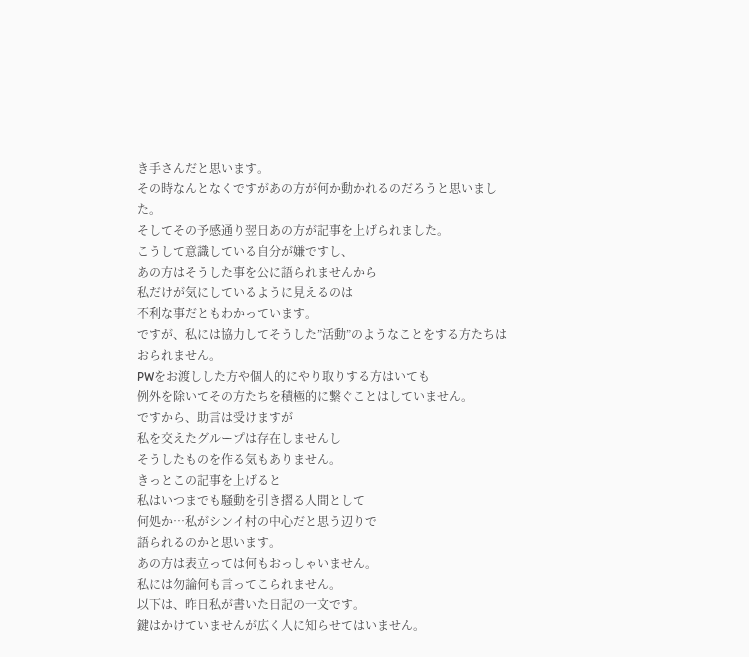き手さんだと思います。
その時なんとなくですがあの方が何か動かれるのだろうと思いました。
そしてその予感通り翌日あの方が記事を上げられました。
こうして意識している自分が嫌ですし、
あの方はそうした事を公に語られませんから
私だけが気にしているように見えるのは
不利な事だともわかっています。
ですが、私には協力してそうした”活動”のようなことをする方たちは
おられません。
PWをお渡しした方や個人的にやり取りする方はいても
例外を除いてその方たちを積極的に繋ぐことはしていません。
ですから、助言は受けますが
私を交えたグループは存在しませんし
そうしたものを作る気もありません。
きっとこの記事を上げると
私はいつまでも騒動を引き摺る人間として
何処か…私がシンイ村の中心だと思う辺りで
語られるのかと思います。
あの方は表立っては何もおっしゃいません。
私には勿論何も言ってこられません。
以下は、昨日私が書いた日記の一文です。
鍵はかけていませんが広く人に知らせてはいません。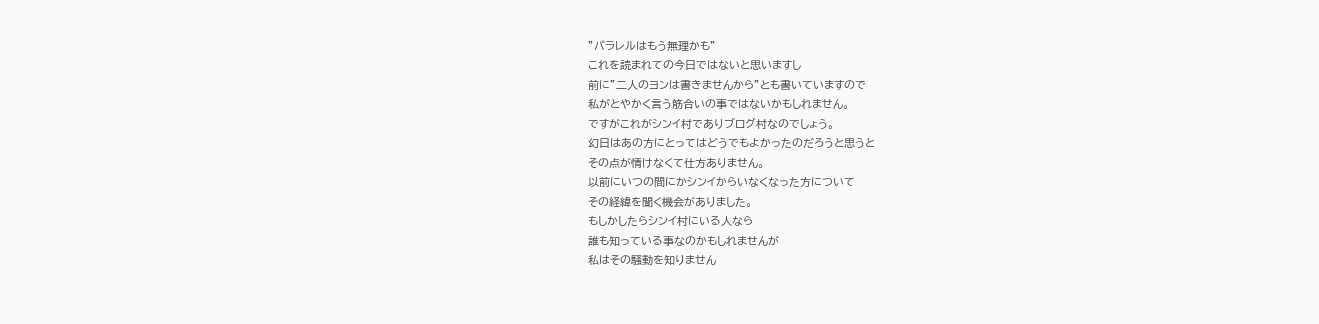”パラレルはもう無理かも”
これを読まれての今日ではないと思いますし
前に”二人のヨンは書きませんから”とも書いていますので
私がとやかく言う筋合いの事ではないかもしれません。
ですがこれがシンイ村でありブログ村なのでしょう。
幻日はあの方にとってはどうでもよかったのだろうと思うと
その点が情けなくて仕方ありません。
以前にいつの間にかシンイからいなくなった方について
その経緯を聞く機会がありました。
もしかしたらシンイ村にいる人なら
誰も知っている事なのかもしれませんが
私はその騒動を知りません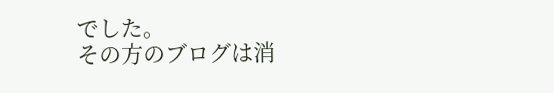でした。
その方のブログは消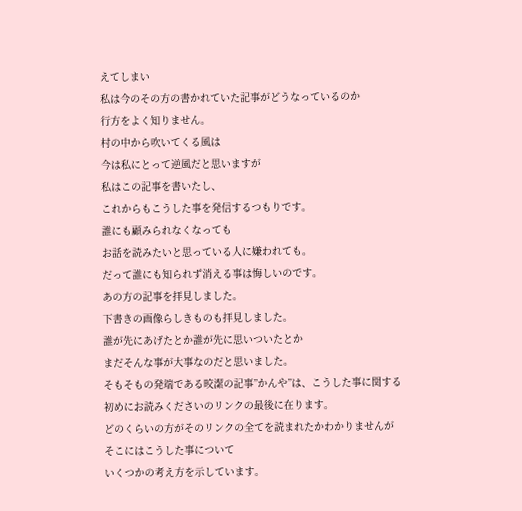えてしまい
私は今のその方の書かれていた記事がどうなっているのか
行方をよく知りません。
村の中から吹いてくる風は
今は私にとって逆風だと思いますが
私はこの記事を書いたし、
これからもこうした事を発信するつもりです。
誰にも顧みられなくなっても
お話を読みたいと思っている人に嫌われても。
だって誰にも知られず消える事は悔しいのです。
あの方の記事を拝見しました。
下書きの画像らしきものも拝見しました。
誰が先にあげたとか誰が先に思いついたとか
まだそんな事が大事なのだと思いました。
そもそもの発端である晈潔の記事”かんや”は、こうした事に関する
初めにお読みくださいのリンクの最後に在ります。
どのくらいの方がそのリンクの全てを読まれたかわかりませんが
そこにはこうした事について
いくつかの考え方を示しています。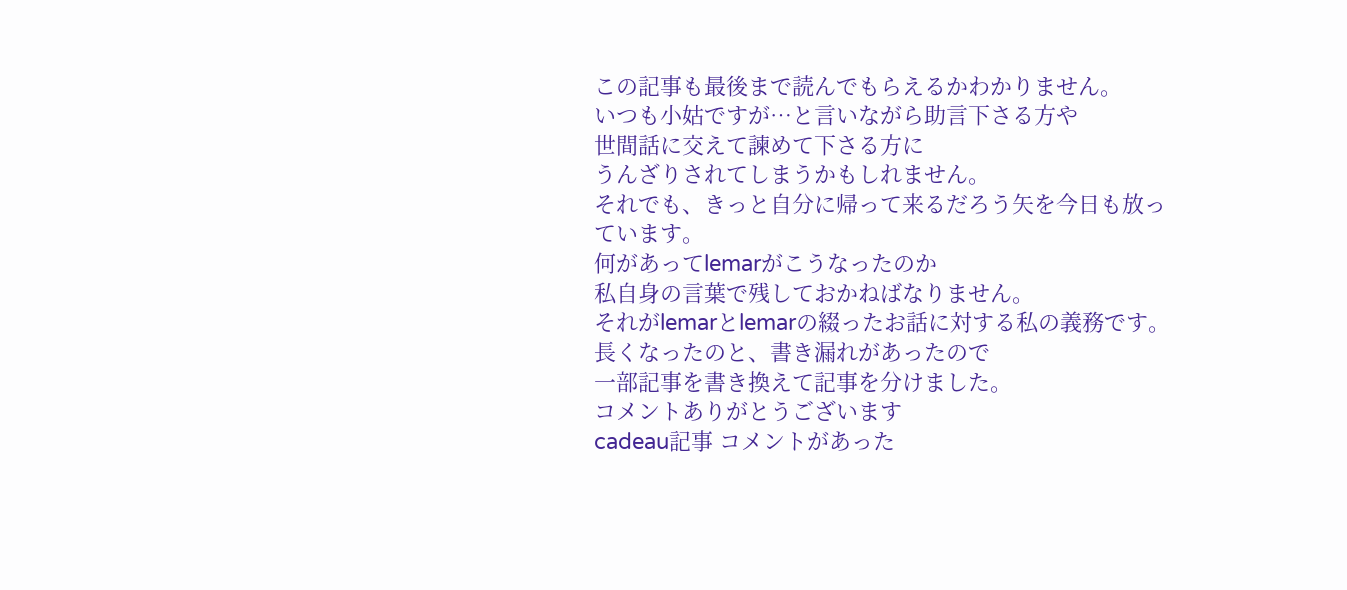この記事も最後まで読んでもらえるかわかりません。
いつも小姑ですが…と言いながら助言下さる方や
世間話に交えて諫めて下さる方に
うんざりされてしまうかもしれません。
それでも、きっと自分に帰って来るだろう矢を今日も放っています。
何があってlemarがこうなったのか
私自身の言葉で残しておかねばなりません。
それがlemarとlemarの綴ったお話に対する私の義務です。
長くなったのと、書き漏れがあったので
一部記事を書き換えて記事を分けました。
コメントありがとうございます
cadeau記事 コメントがあった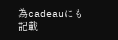為cadeauにも記載